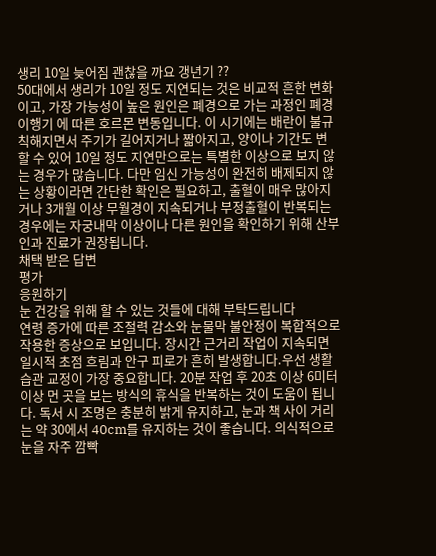생리 10일 늦어짐 괜찮을 까요 갱년기 ??
50대에서 생리가 10일 정도 지연되는 것은 비교적 흔한 변화이고, 가장 가능성이 높은 원인은 폐경으로 가는 과정인 폐경 이행기 에 따른 호르몬 변동입니다. 이 시기에는 배란이 불규칙해지면서 주기가 길어지거나 짧아지고, 양이나 기간도 변할 수 있어 10일 정도 지연만으로는 특별한 이상으로 보지 않는 경우가 많습니다. 다만 임신 가능성이 완전히 배제되지 않는 상황이라면 간단한 확인은 필요하고, 출혈이 매우 많아지거나 3개월 이상 무월경이 지속되거나 부정출혈이 반복되는 경우에는 자궁내막 이상이나 다른 원인을 확인하기 위해 산부인과 진료가 권장됩니다.
채택 받은 답변
평가
응원하기
눈 건강을 위해 할 수 있는 것들에 대해 부탁드립니다
연령 증가에 따른 조절력 감소와 눈물막 불안정이 복합적으로 작용한 증상으로 보입니다. 장시간 근거리 작업이 지속되면 일시적 초점 흐림과 안구 피로가 흔히 발생합니다.우선 생활습관 교정이 가장 중요합니다. 20분 작업 후 20초 이상 6미터 이상 먼 곳을 보는 방식의 휴식을 반복하는 것이 도움이 됩니다. 독서 시 조명은 충분히 밝게 유지하고, 눈과 책 사이 거리는 약 30에서 40cm를 유지하는 것이 좋습니다. 의식적으로 눈을 자주 깜빡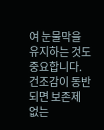여 눈물막을 유지하는 것도 중요합니다. 건조감이 동반되면 보존제 없는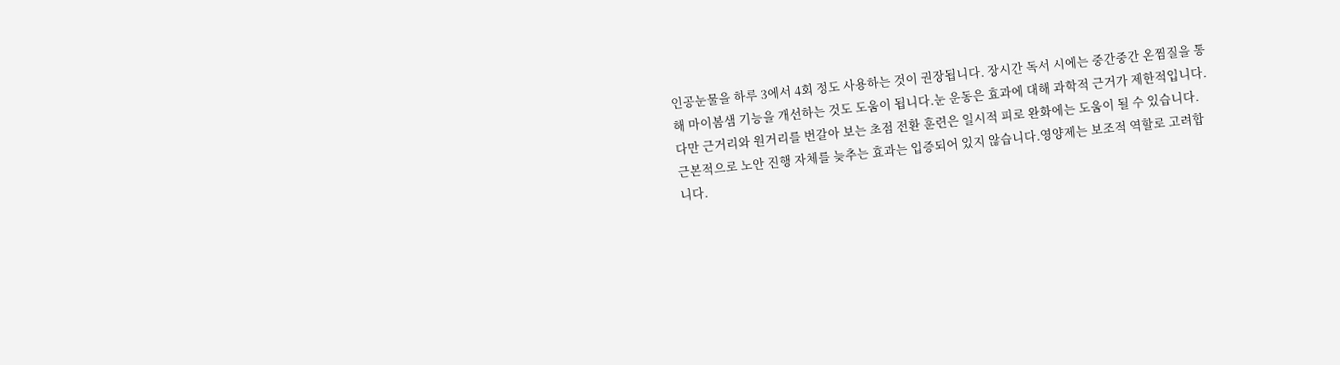인공눈물을 하루 3에서 4회 정도 사용하는 것이 권장됩니다. 장시간 독서 시에는 중간중간 온찜질을 통해 마이봄샘 기능을 개선하는 것도 도움이 됩니다.눈 운동은 효과에 대해 과학적 근거가 제한적입니다. 다만 근거리와 원거리를 번갈아 보는 초점 전환 훈련은 일시적 피로 완화에는 도움이 될 수 있습니다. 근본적으로 노안 진행 자체를 늦추는 효과는 입증되어 있지 않습니다.영양제는 보조적 역할로 고려합니다.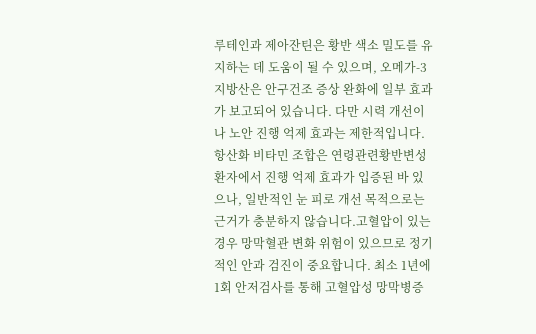루테인과 제아잔틴은 황반 색소 밀도를 유지하는 데 도움이 될 수 있으며, 오메가-3 지방산은 안구건조 증상 완화에 일부 효과가 보고되어 있습니다. 다만 시력 개선이나 노안 진행 억제 효과는 제한적입니다. 항산화 비타민 조합은 연령관련황반변성 환자에서 진행 억제 효과가 입증된 바 있으나, 일반적인 눈 피로 개선 목적으로는 근거가 충분하지 않습니다.고혈압이 있는 경우 망막혈관 변화 위험이 있으므로 정기적인 안과 검진이 중요합니다. 최소 1년에 1회 안저검사를 통해 고혈압성 망막병증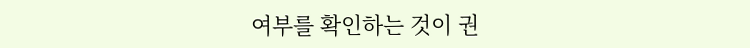여부를 확인하는 것이 권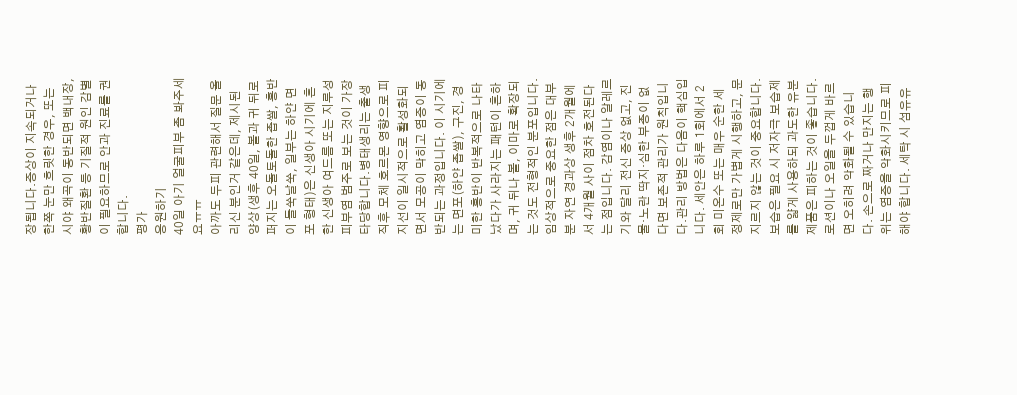장됩니다.증상이 지속되거나 한쪽 눈만 흐릿한 경우, 또는 시야 왜곡이 동반되면 백내장, 황반질환 등 기질적 원인 감별이 필요하므로 안과 진료를 권합니다.
평가
응원하기
40일 아기 얼굴피부 좀 봐주세요ㅠㅠ
아까도 두피 관련해서 질문 올리신 분인거 같은데, 제시된 양상(생후 40일, 볼과 귀 뒤로 퍼지는 오돌토돌한 좁쌀, 홍반이 들쑥날쑥, 일부는 하얀 면포 형태)은 신생아 시기에 흔한 신생아 여드름 또는 지루성 피부염 범주로 보는 것이 가장 타당합니다.병태생리는 출생 직후 모체 호르몬 영향으로 피지선이 일시적으로 활성화되면서 모공이 막히고 염증이 동반되는 과정입니다. 이 시기에는 면포(하얀 좁쌀), 구진, 경미한 홍반이 반복적으로 나타났다가 사라지는 패턴이 흔하며, 귀 뒤나 볼, 이마로 확장되는 것도 전형적인 분포입니다.임상적으로 중요한 점은 대부분 자연 경과상 생후 2개월에서 4개월 사이 점차 호전된다는 점입니다. 감염이나 알레르기와 달리 전신 증상 없고, 진물·노란 딱지·심한 부종이 없다면 보존적 관리가 원칙입니다.관리 방법은 다음이 핵심입니다. 세안은 하루 1회에서 2회 미온수 또는 매우 순한 세정제로만 가볍게 시행하고, 문지르지 않는 것이 중요합니다. 보습은 필요 시 저자극 보습제를 얇게 사용하되 과도한 유분 제품은 피하는 것이 좋습니다. 로션이나 오일을 두껍게 바르면 오히려 악화될 수 있습니다. 손으로 짜거나 만지는 행위는 염증을 악화시키므로 피해야 합니다. 세탁 시 섬유유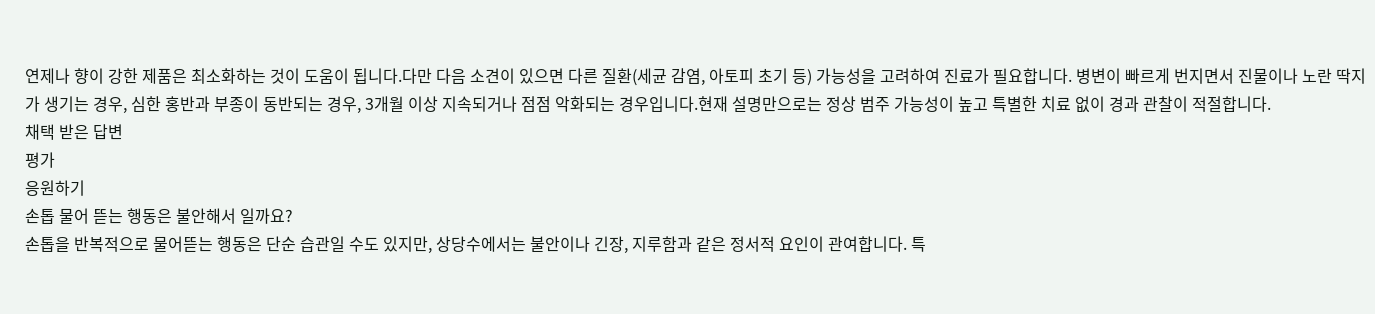연제나 향이 강한 제품은 최소화하는 것이 도움이 됩니다.다만 다음 소견이 있으면 다른 질환(세균 감염, 아토피 초기 등) 가능성을 고려하여 진료가 필요합니다. 병변이 빠르게 번지면서 진물이나 노란 딱지가 생기는 경우, 심한 홍반과 부종이 동반되는 경우, 3개월 이상 지속되거나 점점 악화되는 경우입니다.현재 설명만으로는 정상 범주 가능성이 높고 특별한 치료 없이 경과 관찰이 적절합니다.
채택 받은 답변
평가
응원하기
손톱 물어 뜯는 행동은 불안해서 일까요?
손톱을 반복적으로 물어뜯는 행동은 단순 습관일 수도 있지만, 상당수에서는 불안이나 긴장, 지루함과 같은 정서적 요인이 관여합니다. 특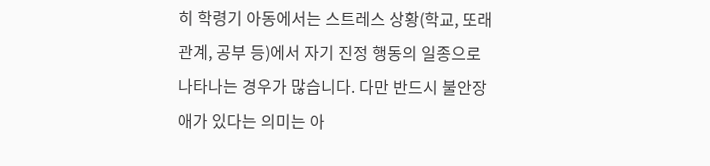히 학령기 아동에서는 스트레스 상황(학교, 또래관계, 공부 등)에서 자기 진정 행동의 일종으로 나타나는 경우가 많습니다. 다만 반드시 불안장애가 있다는 의미는 아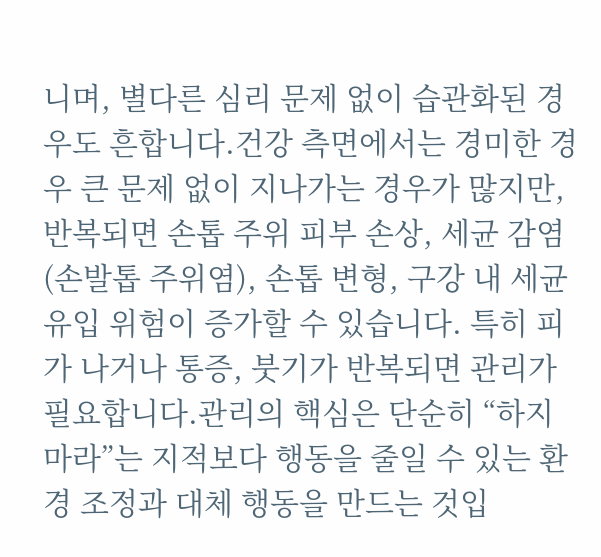니며, 별다른 심리 문제 없이 습관화된 경우도 흔합니다.건강 측면에서는 경미한 경우 큰 문제 없이 지나가는 경우가 많지만, 반복되면 손톱 주위 피부 손상, 세균 감염(손발톱 주위염), 손톱 변형, 구강 내 세균 유입 위험이 증가할 수 있습니다. 특히 피가 나거나 통증, 붓기가 반복되면 관리가 필요합니다.관리의 핵심은 단순히 “하지 마라”는 지적보다 행동을 줄일 수 있는 환경 조정과 대체 행동을 만드는 것입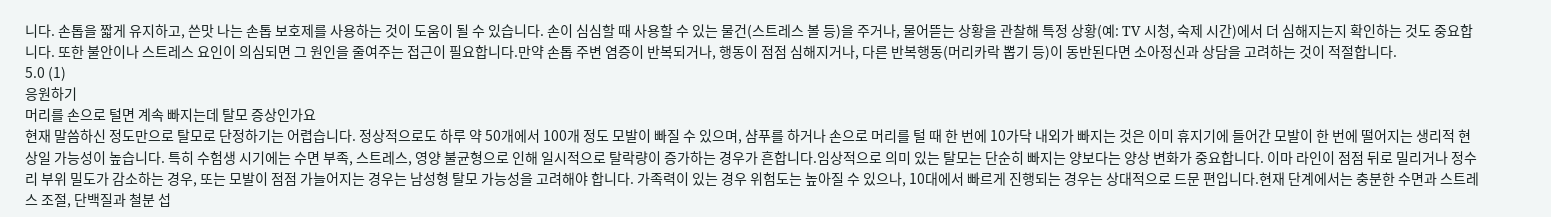니다. 손톱을 짧게 유지하고, 쓴맛 나는 손톱 보호제를 사용하는 것이 도움이 될 수 있습니다. 손이 심심할 때 사용할 수 있는 물건(스트레스 볼 등)을 주거나, 물어뜯는 상황을 관찰해 특정 상황(예: TV 시청, 숙제 시간)에서 더 심해지는지 확인하는 것도 중요합니다. 또한 불안이나 스트레스 요인이 의심되면 그 원인을 줄여주는 접근이 필요합니다.만약 손톱 주변 염증이 반복되거나, 행동이 점점 심해지거나, 다른 반복행동(머리카락 뽑기 등)이 동반된다면 소아정신과 상담을 고려하는 것이 적절합니다.
5.0 (1)
응원하기
머리를 손으로 털면 계속 빠지는데 탈모 증상인가요
현재 말씀하신 정도만으로 탈모로 단정하기는 어렵습니다. 정상적으로도 하루 약 50개에서 100개 정도 모발이 빠질 수 있으며, 샴푸를 하거나 손으로 머리를 털 때 한 번에 10가닥 내외가 빠지는 것은 이미 휴지기에 들어간 모발이 한 번에 떨어지는 생리적 현상일 가능성이 높습니다. 특히 수험생 시기에는 수면 부족, 스트레스, 영양 불균형으로 인해 일시적으로 탈락량이 증가하는 경우가 흔합니다.임상적으로 의미 있는 탈모는 단순히 빠지는 양보다는 양상 변화가 중요합니다. 이마 라인이 점점 뒤로 밀리거나 정수리 부위 밀도가 감소하는 경우, 또는 모발이 점점 가늘어지는 경우는 남성형 탈모 가능성을 고려해야 합니다. 가족력이 있는 경우 위험도는 높아질 수 있으나, 10대에서 빠르게 진행되는 경우는 상대적으로 드문 편입니다.현재 단계에서는 충분한 수면과 스트레스 조절, 단백질과 철분 섭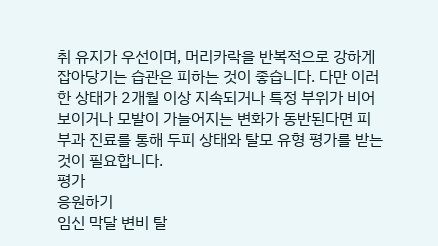취 유지가 우선이며, 머리카락을 반복적으로 강하게 잡아당기는 습관은 피하는 것이 좋습니다. 다만 이러한 상태가 2개월 이상 지속되거나 특정 부위가 비어 보이거나 모발이 가늘어지는 변화가 동반된다면 피부과 진료를 통해 두피 상태와 탈모 유형 평가를 받는 것이 필요합니다.
평가
응원하기
임신 막달 변비 탈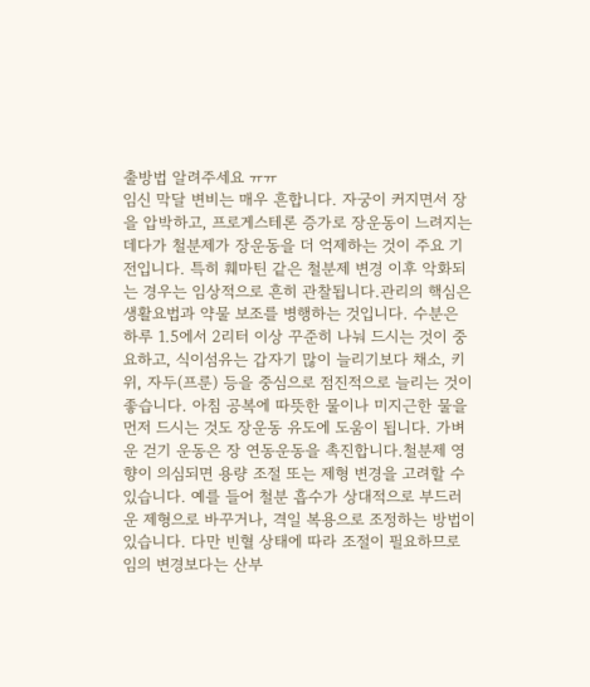출방법 알려주세요 ㅠㅠ
임신 막달 변비는 매우 흔합니다. 자궁이 커지면서 장을 압박하고, 프로게스테론 증가로 장운동이 느려지는 데다가 철분제가 장운동을 더 억제하는 것이 주요 기전입니다. 특히 훼마틴 같은 철분제 변경 이후 악화되는 경우는 임상적으로 흔히 관찰됩니다.관리의 핵심은 생활요법과 약물 보조를 병행하는 것입니다. 수분은 하루 1.5에서 2리터 이상 꾸준히 나눠 드시는 것이 중요하고, 식이섬유는 갑자기 많이 늘리기보다 채소, 키위, 자두(프룬) 등을 중심으로 점진적으로 늘리는 것이 좋습니다. 아침 공복에 따뜻한 물이나 미지근한 물을 먼저 드시는 것도 장운동 유도에 도움이 됩니다. 가벼운 걷기 운동은 장 연동운동을 촉진합니다.철분제 영향이 의심되면 용량 조절 또는 제형 변경을 고려할 수 있습니다. 예를 들어 철분 흡수가 상대적으로 부드러운 제형으로 바꾸거나, 격일 복용으로 조정하는 방법이 있습니다. 다만 빈혈 상태에 따라 조절이 필요하므로 임의 변경보다는 산부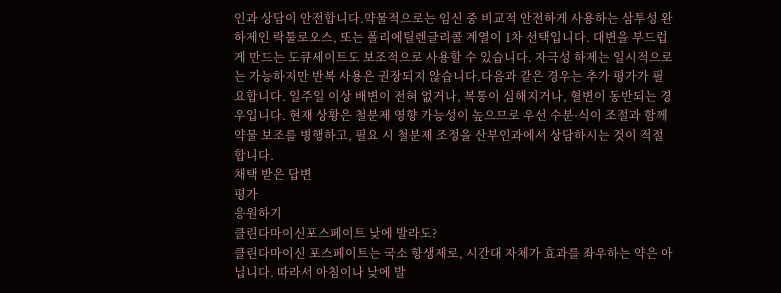인과 상담이 안전합니다.약물적으로는 임신 중 비교적 안전하게 사용하는 삼투성 완하제인 락툴로오스, 또는 폴리에틸렌글리콜 계열이 1차 선택입니다. 대변을 부드럽게 만드는 도큐세이트도 보조적으로 사용할 수 있습니다. 자극성 하제는 일시적으로는 가능하지만 반복 사용은 권장되지 않습니다.다음과 같은 경우는 추가 평가가 필요합니다. 일주일 이상 배변이 전혀 없거나, 복통이 심해지거나, 혈변이 동반되는 경우입니다. 현재 상황은 철분제 영향 가능성이 높으므로 우선 수분·식이 조절과 함께 약물 보조를 병행하고, 필요 시 철분제 조정을 산부인과에서 상담하시는 것이 적절합니다.
채택 받은 답변
평가
응원하기
클린다마이신포스페이트 낮에 발라도?
클린다마이신 포스페이트는 국소 항생제로, 시간대 자체가 효과를 좌우하는 약은 아닙니다. 따라서 아침이나 낮에 발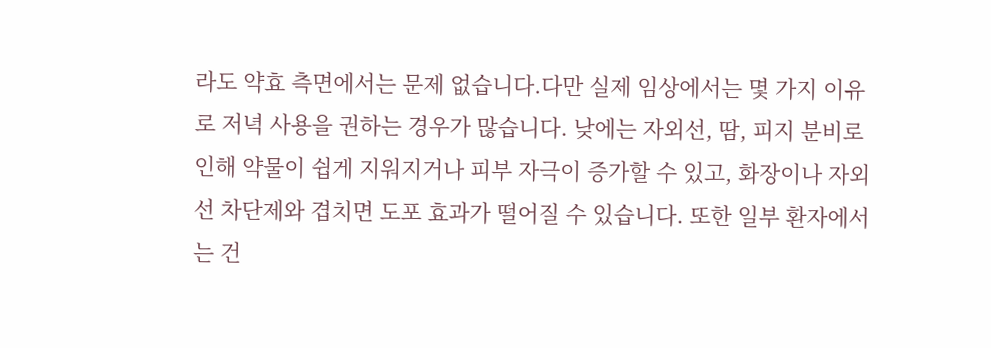라도 약효 측면에서는 문제 없습니다.다만 실제 임상에서는 몇 가지 이유로 저녁 사용을 권하는 경우가 많습니다. 낮에는 자외선, 땀, 피지 분비로 인해 약물이 쉽게 지워지거나 피부 자극이 증가할 수 있고, 화장이나 자외선 차단제와 겹치면 도포 효과가 떨어질 수 있습니다. 또한 일부 환자에서는 건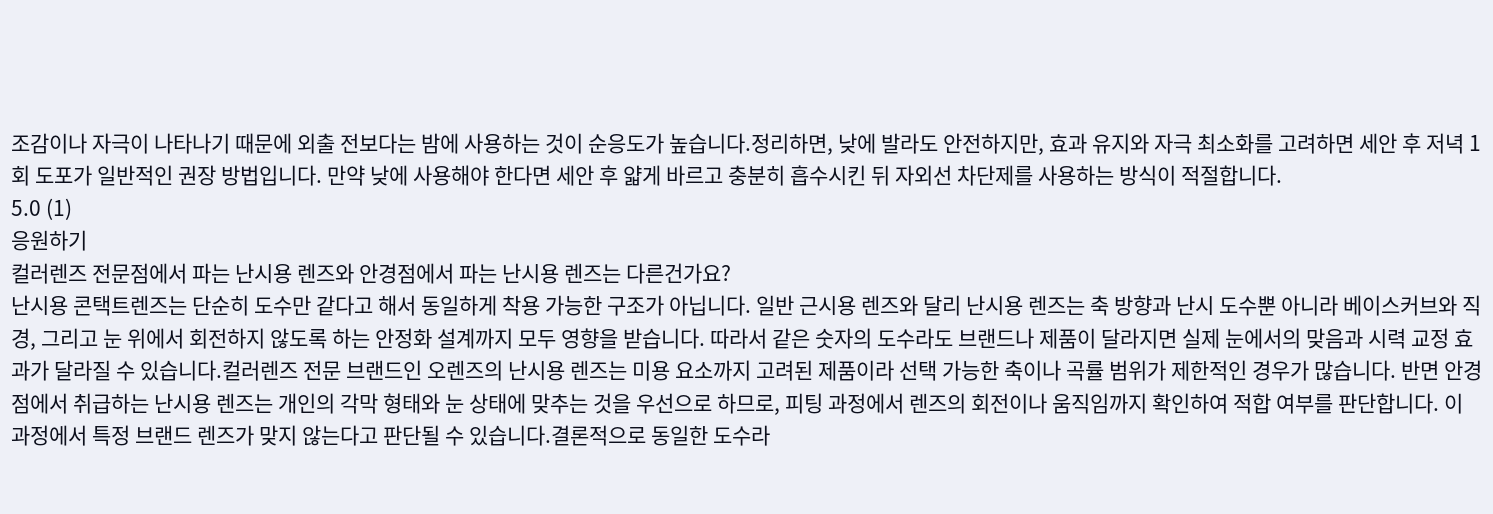조감이나 자극이 나타나기 때문에 외출 전보다는 밤에 사용하는 것이 순응도가 높습니다.정리하면, 낮에 발라도 안전하지만, 효과 유지와 자극 최소화를 고려하면 세안 후 저녁 1회 도포가 일반적인 권장 방법입니다. 만약 낮에 사용해야 한다면 세안 후 얇게 바르고 충분히 흡수시킨 뒤 자외선 차단제를 사용하는 방식이 적절합니다.
5.0 (1)
응원하기
컬러렌즈 전문점에서 파는 난시용 렌즈와 안경점에서 파는 난시용 렌즈는 다른건가요?
난시용 콘택트렌즈는 단순히 도수만 같다고 해서 동일하게 착용 가능한 구조가 아닙니다. 일반 근시용 렌즈와 달리 난시용 렌즈는 축 방향과 난시 도수뿐 아니라 베이스커브와 직경, 그리고 눈 위에서 회전하지 않도록 하는 안정화 설계까지 모두 영향을 받습니다. 따라서 같은 숫자의 도수라도 브랜드나 제품이 달라지면 실제 눈에서의 맞음과 시력 교정 효과가 달라질 수 있습니다.컬러렌즈 전문 브랜드인 오렌즈의 난시용 렌즈는 미용 요소까지 고려된 제품이라 선택 가능한 축이나 곡률 범위가 제한적인 경우가 많습니다. 반면 안경점에서 취급하는 난시용 렌즈는 개인의 각막 형태와 눈 상태에 맞추는 것을 우선으로 하므로, 피팅 과정에서 렌즈의 회전이나 움직임까지 확인하여 적합 여부를 판단합니다. 이 과정에서 특정 브랜드 렌즈가 맞지 않는다고 판단될 수 있습니다.결론적으로 동일한 도수라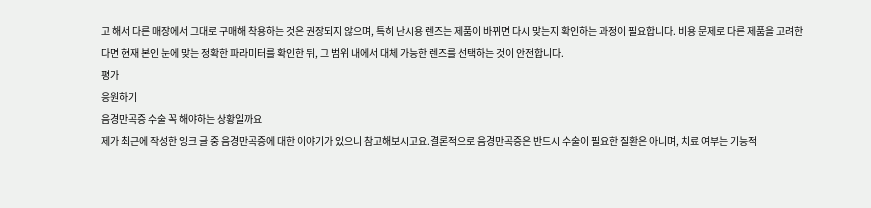고 해서 다른 매장에서 그대로 구매해 착용하는 것은 권장되지 않으며, 특히 난시용 렌즈는 제품이 바뀌면 다시 맞는지 확인하는 과정이 필요합니다. 비용 문제로 다른 제품을 고려한다면 현재 본인 눈에 맞는 정확한 파라미터를 확인한 뒤, 그 범위 내에서 대체 가능한 렌즈를 선택하는 것이 안전합니다.
평가
응원하기
음경만곡증 수술 꼭 해야하는 상황일까요
제가 최근에 작성한 잉크 글 중 음경만곡증에 대한 이야기가 있으니 참고해보시고요.결론적으로 음경만곡증은 반드시 수술이 필요한 질환은 아니며, 치료 여부는 기능적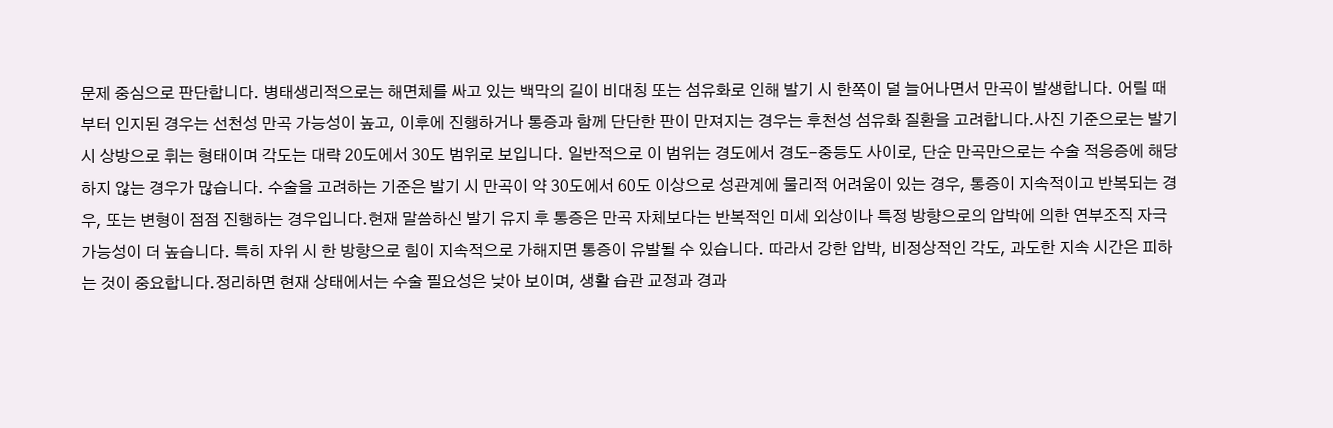문제 중심으로 판단합니다. 병태생리적으로는 해면체를 싸고 있는 백막의 길이 비대칭 또는 섬유화로 인해 발기 시 한쪽이 덜 늘어나면서 만곡이 발생합니다. 어릴 때부터 인지된 경우는 선천성 만곡 가능성이 높고, 이후에 진행하거나 통증과 함께 단단한 판이 만져지는 경우는 후천성 섬유화 질환을 고려합니다.사진 기준으로는 발기 시 상방으로 휘는 형태이며 각도는 대략 20도에서 30도 범위로 보입니다. 일반적으로 이 범위는 경도에서 경도-중등도 사이로, 단순 만곡만으로는 수술 적응증에 해당하지 않는 경우가 많습니다. 수술을 고려하는 기준은 발기 시 만곡이 약 30도에서 60도 이상으로 성관계에 물리적 어려움이 있는 경우, 통증이 지속적이고 반복되는 경우, 또는 변형이 점점 진행하는 경우입니다.현재 말씀하신 발기 유지 후 통증은 만곡 자체보다는 반복적인 미세 외상이나 특정 방향으로의 압박에 의한 연부조직 자극 가능성이 더 높습니다. 특히 자위 시 한 방향으로 힘이 지속적으로 가해지면 통증이 유발될 수 있습니다. 따라서 강한 압박, 비정상적인 각도, 과도한 지속 시간은 피하는 것이 중요합니다.정리하면 현재 상태에서는 수술 필요성은 낮아 보이며, 생활 습관 교정과 경과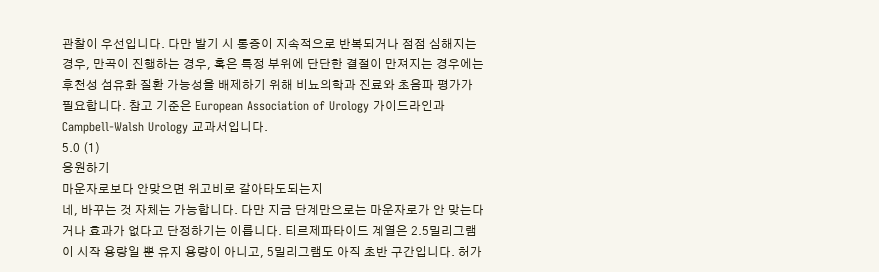관찰이 우선입니다. 다만 발기 시 통증이 지속적으로 반복되거나 점점 심해지는 경우, 만곡이 진행하는 경우, 혹은 특정 부위에 단단한 결절이 만져지는 경우에는 후천성 섬유화 질환 가능성을 배제하기 위해 비뇨의학과 진료와 초음파 평가가 필요합니다. 참고 기준은 European Association of Urology 가이드라인과 Campbell-Walsh Urology 교과서입니다.
5.0 (1)
응원하기
마운자로보다 안맞으면 위고비로 갈아타도되는지
네, 바꾸는 것 자체는 가능합니다. 다만 지금 단계만으로는 마운자로가 안 맞는다거나 효과가 없다고 단정하기는 이릅니다. 티르제파타이드 계열은 2.5밀리그램이 시작 용량일 뿐 유지 용량이 아니고, 5밀리그램도 아직 초반 구간입니다. 허가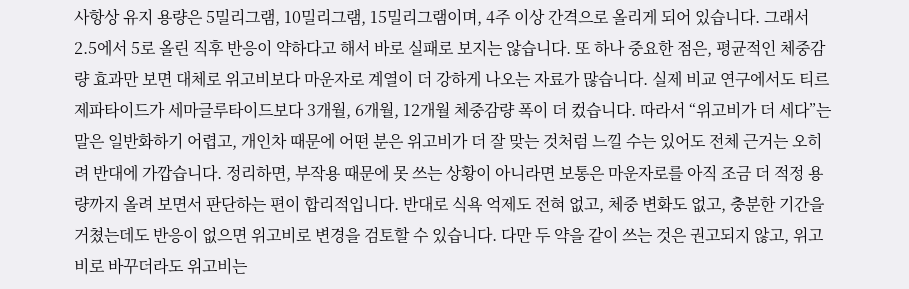사항상 유지 용량은 5밀리그램, 10밀리그램, 15밀리그램이며, 4주 이상 간격으로 올리게 되어 있습니다. 그래서 2.5에서 5로 올린 직후 반응이 약하다고 해서 바로 실패로 보지는 않습니다. 또 하나 중요한 점은, 평균적인 체중감량 효과만 보면 대체로 위고비보다 마운자로 계열이 더 강하게 나오는 자료가 많습니다. 실제 비교 연구에서도 티르제파타이드가 세마글루타이드보다 3개월, 6개월, 12개월 체중감량 폭이 더 컸습니다. 따라서 “위고비가 더 세다”는 말은 일반화하기 어렵고, 개인차 때문에 어떤 분은 위고비가 더 잘 맞는 것처럼 느낄 수는 있어도 전체 근거는 오히려 반대에 가깝습니다. 정리하면, 부작용 때문에 못 쓰는 상황이 아니라면 보통은 마운자로를 아직 조금 더 적정 용량까지 올려 보면서 판단하는 편이 합리적입니다. 반대로 식욕 억제도 전혀 없고, 체중 변화도 없고, 충분한 기간을 거쳤는데도 반응이 없으면 위고비로 변경을 검토할 수 있습니다. 다만 두 약을 같이 쓰는 것은 권고되지 않고, 위고비로 바꾸더라도 위고비는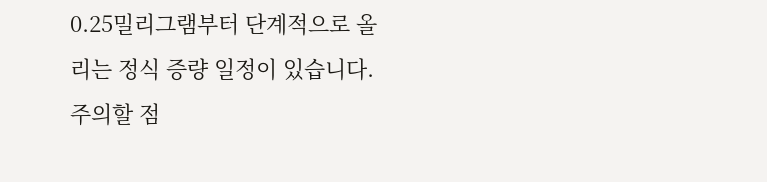0.25밀리그램부터 단계적으로 올리는 정식 증량 일정이 있습니다. 주의할 점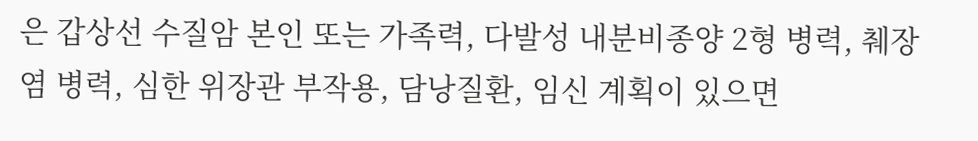은 갑상선 수질암 본인 또는 가족력, 다발성 내분비종양 2형 병력, 췌장염 병력, 심한 위장관 부작용, 담낭질환, 임신 계획이 있으면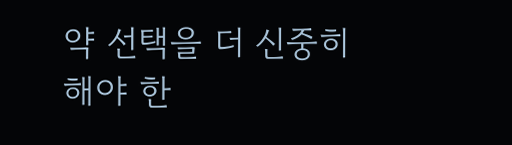약 선택을 더 신중히 해야 한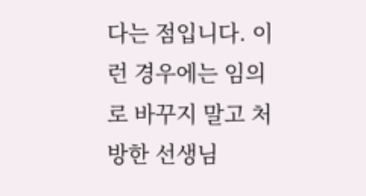다는 점입니다. 이런 경우에는 임의로 바꾸지 말고 처방한 선생님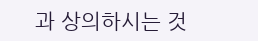과 상의하시는 것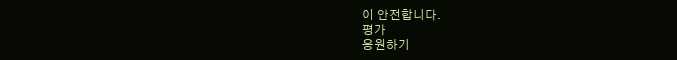이 안전합니다.
평가
응원하기